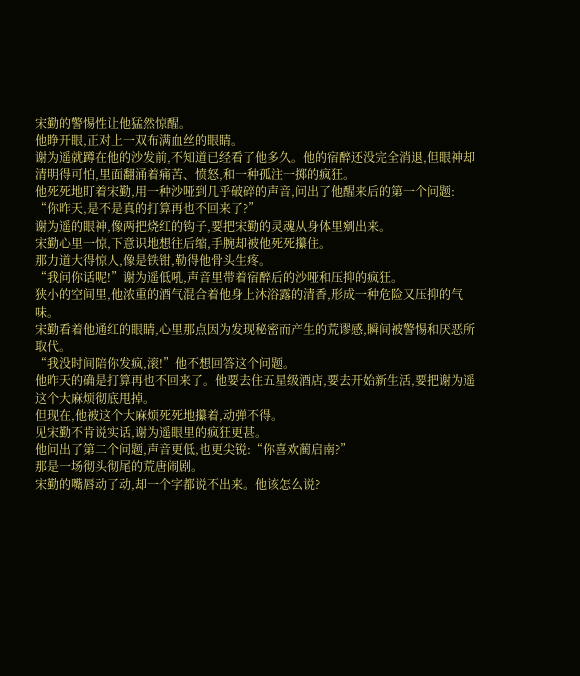宋勤的警惕性让他猛然惊醒。
他睁开眼,正对上一双布满血丝的眼睛。
谢为遥就蹲在他的沙发前,不知道已经看了他多久。他的宿醉还没完全消退,但眼神却清明得可怕,里面翻涌着痛苦、愤怒,和一种孤注一掷的疯狂。
他死死地盯着宋勤,用一种沙哑到几乎破碎的声音,问出了他醒来后的第一个问题:
“你昨天,是不是真的打算再也不回来了?”
谢为遥的眼神,像两把烧红的钩子,要把宋勤的灵魂从身体里剜出来。
宋勤心里一惊,下意识地想往后缩,手腕却被他死死攥住。
那力道大得惊人,像是铁钳,勒得他骨头生疼。
“我问你话呢!”谢为遥低吼,声音里带着宿醉后的沙哑和压抑的疯狂。
狭小的空间里,他浓重的酒气混合着他身上沐浴露的清香,形成一种危险又压抑的气味。
宋勤看着他通红的眼睛,心里那点因为发现秘密而产生的荒谬感,瞬间被警惕和厌恶所取代。
“我没时间陪你发疯,滚!”他不想回答这个问题。
他昨天的确是打算再也不回来了。他要去住五星级酒店,要去开始新生活,要把谢为遥这个大麻烦彻底甩掉。
但现在,他被这个大麻烦死死地攥着,动弹不得。
见宋勤不肯说实话,谢为遥眼里的疯狂更甚。
他问出了第二个问题,声音更低,也更尖锐:“你喜欢蔺启南?”
那是一场彻头彻尾的荒唐闹剧。
宋勤的嘴唇动了动,却一个字都说不出来。他该怎么说?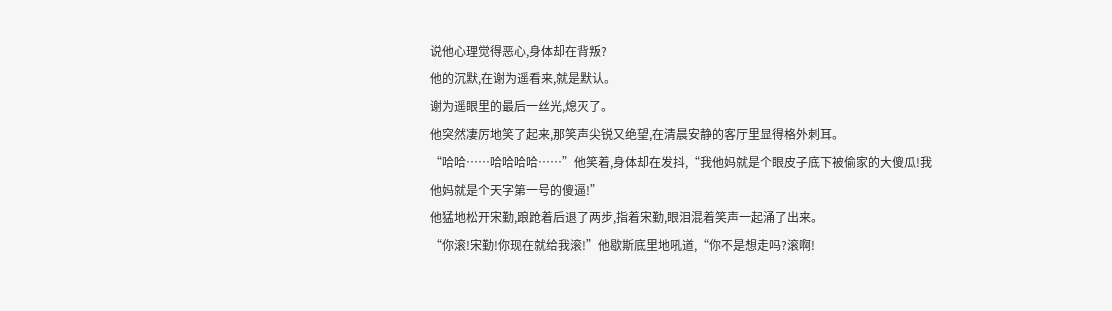说他心理觉得恶心,身体却在背叛?
他的沉默,在谢为遥看来,就是默认。
谢为遥眼里的最后一丝光,熄灭了。
他突然凄厉地笑了起来,那笑声尖锐又绝望,在清晨安静的客厅里显得格外刺耳。
“哈哈……哈哈哈哈……”他笑着,身体却在发抖,“我他妈就是个眼皮子底下被偷家的大傻瓜!我他妈就是个天字第一号的傻逼!”
他猛地松开宋勤,踉跄着后退了两步,指着宋勤,眼泪混着笑声一起涌了出来。
“你滚!宋勤!你现在就给我滚!”他歇斯底里地吼道,“你不是想走吗?滚啊!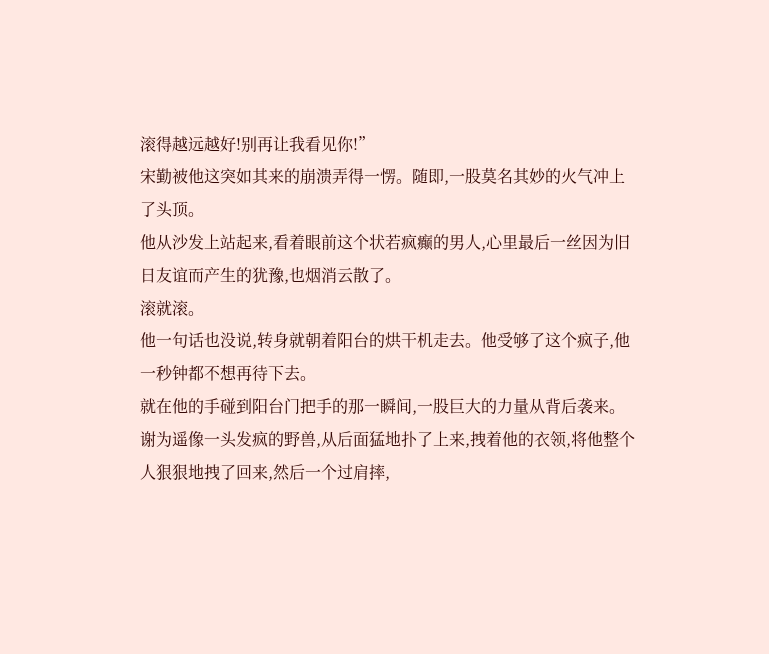滚得越远越好!别再让我看见你!”
宋勤被他这突如其来的崩溃弄得一愣。随即,一股莫名其妙的火气冲上了头顶。
他从沙发上站起来,看着眼前这个状若疯癫的男人,心里最后一丝因为旧日友谊而产生的犹豫,也烟消云散了。
滚就滚。
他一句话也没说,转身就朝着阳台的烘干机走去。他受够了这个疯子,他一秒钟都不想再待下去。
就在他的手碰到阳台门把手的那一瞬间,一股巨大的力量从背后袭来。
谢为遥像一头发疯的野兽,从后面猛地扑了上来,拽着他的衣领,将他整个人狠狠地拽了回来,然后一个过肩摔,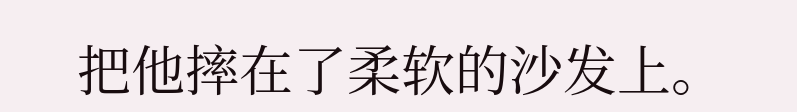把他摔在了柔软的沙发上。